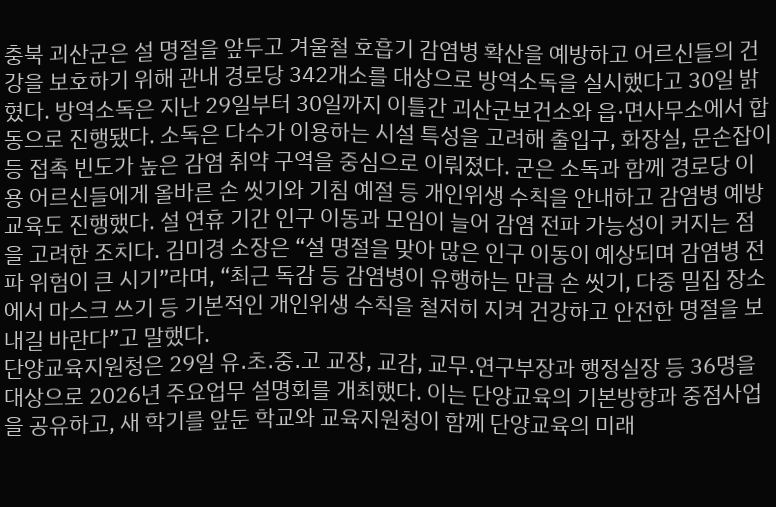충북 괴산군은 설 명절을 앞두고 겨울철 호흡기 감염병 확산을 예방하고 어르신들의 건강을 보호하기 위해 관내 경로당 342개소를 대상으로 방역소독을 실시했다고 30일 밝혔다. 방역소독은 지난 29일부터 30일까지 이틀간 괴산군보건소와 읍·면사무소에서 합동으로 진행됐다. 소독은 다수가 이용하는 시설 특성을 고려해 출입구, 화장실, 문손잡이 등 접촉 빈도가 높은 감염 취약 구역을 중심으로 이뤄졌다. 군은 소독과 함께 경로당 이용 어르신들에게 올바른 손 씻기와 기침 예절 등 개인위생 수칙을 안내하고 감염병 예방 교육도 진행했다. 설 연휴 기간 인구 이동과 모임이 늘어 감염 전파 가능성이 커지는 점을 고려한 조치다. 김미경 소장은 “설 명절을 맞아 많은 인구 이동이 예상되며 감염병 전파 위험이 큰 시기”라며, “최근 독감 등 감염병이 유행하는 만큼 손 씻기, 다중 밀집 장소에서 마스크 쓰기 등 기본적인 개인위생 수칙을 철저히 지켜 건강하고 안전한 명절을 보내길 바란다”고 말했다.
단양교육지원청은 29일 유․초․중․고 교장, 교감, 교무․연구부장과 행정실장 등 36명을 대상으로 2026년 주요업무 설명회를 개최했다. 이는 단양교육의 기본방향과 중점사업을 공유하고, 새 학기를 앞둔 학교와 교육지원청이 함께 단양교육의 미래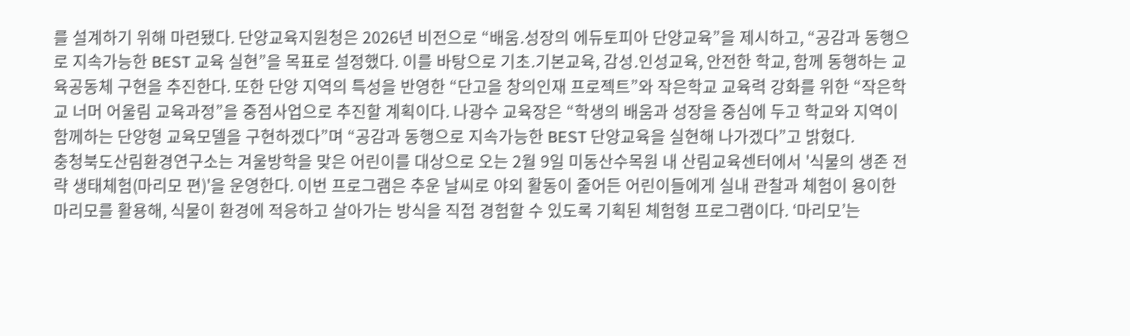를 설계하기 위해 마련됐다. 단양교육지원청은 2026년 비전으로 “배움․성장의 에듀토피아 단양교육”을 제시하고, “공감과 동행으로 지속가능한 BEST 교육 실현”을 목표로 설정했다. 이를 바탕으로 기초․기본교육, 감성․인성교육, 안전한 학교, 함께 동행하는 교육공동체 구현을 추진한다. 또한 단양 지역의 특성을 반영한 “단고을 창의인재 프로젝트”와 작은학교 교육력 강화를 위한 “작은학교 너머 어울림 교육과정”을 중점사업으로 추진할 계획이다. 나광수 교육장은 “학생의 배움과 성장을 중심에 두고 학교와 지역이 함께하는 단양형 교육모델을 구현하겠다”며 “공감과 동행으로 지속가능한 BEST 단양교육을 실현해 나가겠다”고 밝혔다.
충청북도산림환경연구소는 겨울방학을 맞은 어린이를 대상으로 오는 2월 9일 미동산수목원 내 산림교육센터에서 '식물의 생존 전략 생태체험(마리모 편)'을 운영한다. 이번 프로그램은 추운 날씨로 야외 활동이 줄어든 어린이들에게 실내 관찰과 체험이 용이한 마리모를 활용해, 식물이 환경에 적응하고 살아가는 방식을 직접 경험할 수 있도록 기획된 체험형 프로그램이다. ‘마리모’는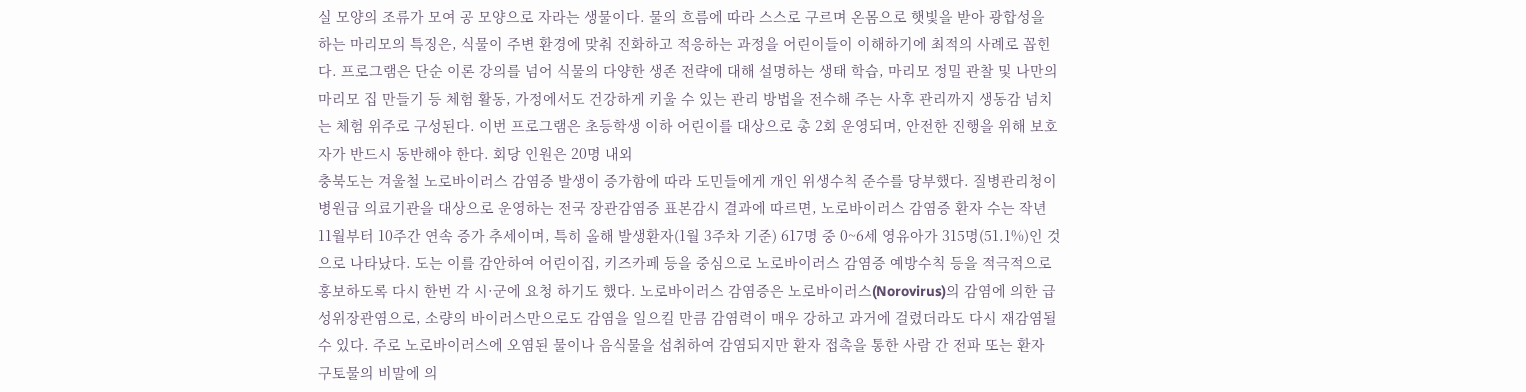실 모양의 조류가 모여 공 모양으로 자라는 생물이다. 물의 흐름에 따라 스스로 구르며 온몸으로 햇빛을 받아 광합성을 하는 마리모의 특징은, 식물이 주변 환경에 맞춰 진화하고 적응하는 과정을 어린이들이 이해하기에 최적의 사례로 꼽힌다. 프로그램은 단순 이론 강의를 넘어 식물의 다양한 생존 전략에 대해 설명하는 생태 학습, 마리모 정밀 관찰 및 나만의 마리모 집 만들기 등 체험 활동, 가정에서도 건강하게 키울 수 있는 관리 방법을 전수해 주는 사후 관리까지 생동감 넘치는 체험 위주로 구성된다. 이번 프로그램은 초등학생 이하 어린이를 대상으로 총 2회 운영되며, 안전한 진행을 위해 보호자가 반드시 동반해야 한다. 회당 인원은 20명 내외
충북도는 겨울철 노로바이러스 감염증 발생이 증가함에 따라 도민들에게 개인 위생수칙 준수를 당부했다. 질병관리청이 병원급 의료기관을 대상으로 운영하는 전국 장관감염증 표본감시 결과에 따르면, 노로바이러스 감염증 환자 수는 작년 11월부터 10주간 연속 증가 추세이며, 특히 올해 발생환자(1월 3주차 기준) 617명 중 0~6세 영유아가 315명(51.1%)인 것으로 나타났다. 도는 이를 감안하여 어린이집, 키즈카페 등을 중심으로 노로바이러스 감염증 예방수칙 등을 적극적으로 홍보하도록 다시 한번 각 시·군에 요청 하기도 했다. 노로바이러스 감염증은 노로바이러스(Norovirus)의 감염에 의한 급성위장관염으로, 소량의 바이러스만으로도 감염을 일으킬 만큼 감염력이 매우 강하고 과거에 걸렸더라도 다시 재감염될 수 있다. 주로 노로바이러스에 오염된 물이나 음식물을 섭취하여 감염되지만 환자 접촉을 통한 사람 간 전파 또는 환자 구토물의 비말에 의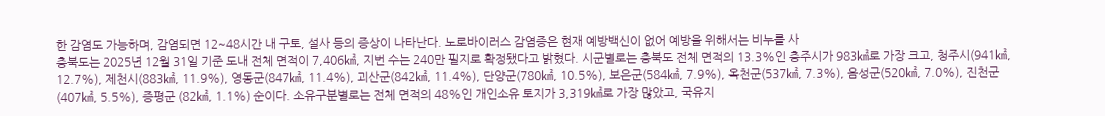한 감염도 가능하며, 감염되면 12~48시간 내 구토, 설사 등의 증상이 나타난다. 노로바이러스 감염증은 현재 예방백신이 없어 예방을 위해서는 비누를 사
충북도는 2025년 12월 31일 기준 도내 전체 면적이 7,406㎢, 지번 수는 240만 필지로 확정됐다고 밝혔다. 시군별로는 충북도 전체 면적의 13.3%인 충주시가 983㎢로 가장 크고, 청주시(941㎢, 12.7%), 제천시(883㎢, 11.9%), 영동군(847㎢, 11.4%), 괴산군(842㎢, 11.4%), 단양군(780㎢, 10.5%), 보은군(584㎢, 7.9%), 옥천군(537㎢, 7.3%), 음성군(520㎢, 7.0%), 진천군(407㎢, 5.5%), 증평군 (82㎢, 1.1%) 순이다. 소유구분별로는 전체 면적의 48%인 개인소유 토지가 3,319㎢로 가장 많았고, 국유지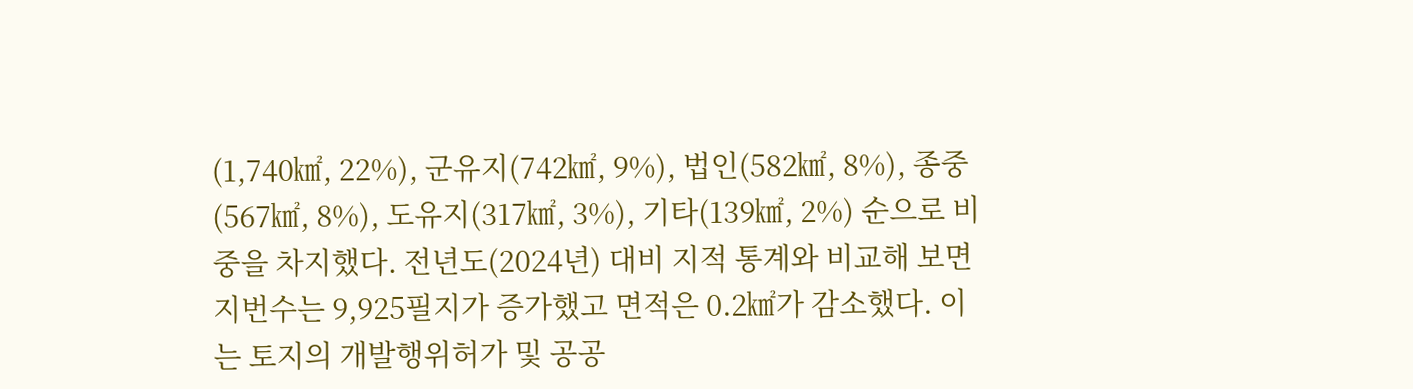(1,740㎢, 22%), 군유지(742㎢, 9%), 법인(582㎢, 8%), 종중(567㎢, 8%), 도유지(317㎢, 3%), 기타(139㎢, 2%) 순으로 비중을 차지했다. 전년도(2024년) 대비 지적 통계와 비교해 보면 지번수는 9,925필지가 증가했고 면적은 0.2㎢가 감소했다. 이는 토지의 개발행위허가 및 공공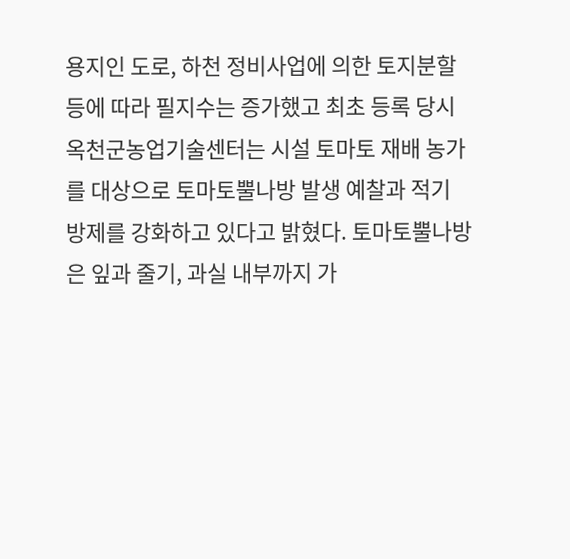용지인 도로, 하천 정비사업에 의한 토지분할 등에 따라 필지수는 증가했고 최초 등록 당시
옥천군농업기술센터는 시설 토마토 재배 농가를 대상으로 토마토뿔나방 발생 예찰과 적기 방제를 강화하고 있다고 밝혔다. 토마토뿔나방은 잎과 줄기, 과실 내부까지 가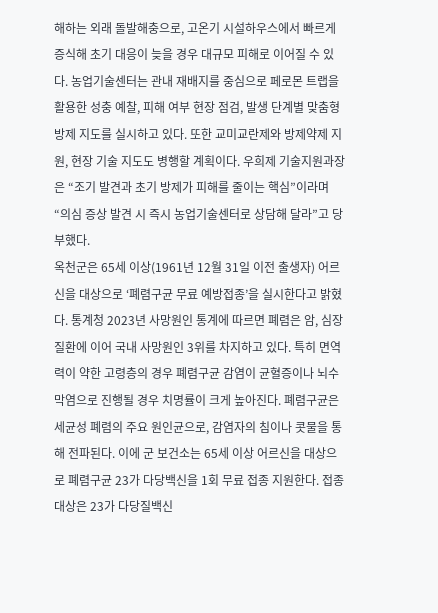해하는 외래 돌발해충으로, 고온기 시설하우스에서 빠르게 증식해 초기 대응이 늦을 경우 대규모 피해로 이어질 수 있다. 농업기술센터는 관내 재배지를 중심으로 페로몬 트랩을 활용한 성충 예찰, 피해 여부 현장 점검, 발생 단계별 맞춤형 방제 지도를 실시하고 있다. 또한 교미교란제와 방제약제 지원, 현장 기술 지도도 병행할 계획이다. 우희제 기술지원과장은 “조기 발견과 초기 방제가 피해를 줄이는 핵심”이라며 “의심 증상 발견 시 즉시 농업기술센터로 상담해 달라”고 당부했다.
옥천군은 65세 이상(1961년 12월 31일 이전 출생자) 어르신을 대상으로 ‘폐렴구균 무료 예방접종’을 실시한다고 밝혔다. 통계청 2023년 사망원인 통계에 따르면 폐렴은 암, 심장질환에 이어 국내 사망원인 3위를 차지하고 있다. 특히 면역력이 약한 고령층의 경우 폐렴구균 감염이 균혈증이나 뇌수막염으로 진행될 경우 치명률이 크게 높아진다. 폐렴구균은 세균성 폐렴의 주요 원인균으로, 감염자의 침이나 콧물을 통해 전파된다. 이에 군 보건소는 65세 이상 어르신을 대상으로 폐렴구균 23가 다당백신을 1회 무료 접종 지원한다. 접종 대상은 23가 다당질백신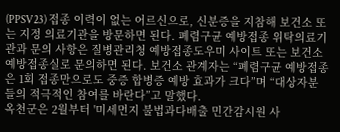(PPSV23) 접종 이력이 없는 어르신으로, 신분증을 지참해 보건소 또는 지정 의료기관을 방문하면 된다. 폐렴구균 예방접종 위탁의료기관과 문의 사항은 질병관리청 예방접종도우미 사이트 또는 보건소 예방접종실로 문의하면 된다. 보건소 관계자는 “폐렴구균 예방접종은 1회 접종만으로도 중증 합병증 예방 효과가 크다”며 “대상자분들의 적극적인 참여를 바란다”고 말했다.
옥천군은 2월부터 '미세먼지 불법과다배출 민간감시원 사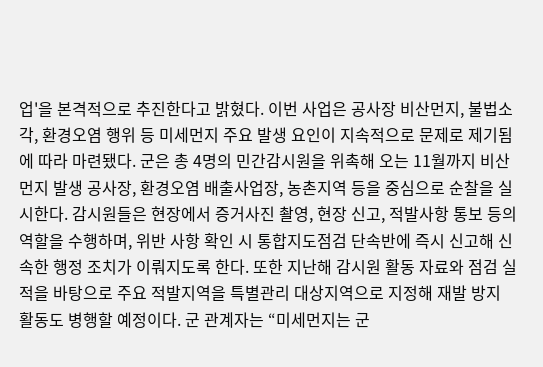업'을 본격적으로 추진한다고 밝혔다. 이번 사업은 공사장 비산먼지, 불법소각, 환경오염 행위 등 미세먼지 주요 발생 요인이 지속적으로 문제로 제기됨에 따라 마련됐다. 군은 총 4명의 민간감시원을 위촉해 오는 11월까지 비산먼지 발생 공사장, 환경오염 배출사업장, 농촌지역 등을 중심으로 순찰을 실시한다. 감시원들은 현장에서 증거사진 촬영, 현장 신고, 적발사항 통보 등의 역할을 수행하며, 위반 사항 확인 시 통합지도점검 단속반에 즉시 신고해 신속한 행정 조치가 이뤄지도록 한다. 또한 지난해 감시원 활동 자료와 점검 실적을 바탕으로 주요 적발지역을 특별관리 대상지역으로 지정해 재발 방지 활동도 병행할 예정이다. 군 관계자는 “미세먼지는 군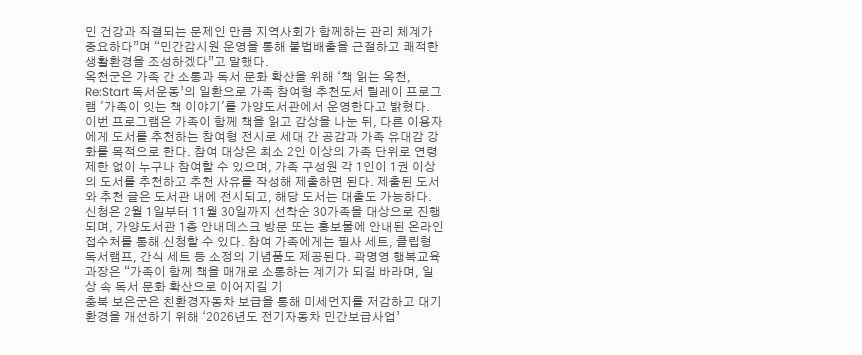민 건강과 직결되는 문제인 만큼 지역사회가 함께하는 관리 체계가 중요하다”며 “민간감시원 운영을 통해 불법배출을 근절하고 쾌적한 생활환경을 조성하겠다”고 말했다.
옥천군은 가족 간 소통과 독서 문화 확산을 위해 ‘책 읽는 옥천, Re:Start 독서운동’의 일환으로 가족 참여형 추천도서 릴레이 프로그램 '가족이 잇는 책 이야기'를 가양도서관에서 운영한다고 밝혔다. 이번 프로그램은 가족이 함께 책을 읽고 감상을 나눈 뒤, 다른 이용자에게 도서를 추천하는 참여형 전시로 세대 간 공감과 가족 유대감 강화를 목적으로 한다. 참여 대상은 최소 2인 이상의 가족 단위로 연령 제한 없이 누구나 참여할 수 있으며, 가족 구성원 각 1인이 1권 이상의 도서를 추천하고 추천 사유를 작성해 제출하면 된다. 제출된 도서와 추천 글은 도서관 내에 전시되고, 해당 도서는 대출도 가능하다. 신청은 2월 1일부터 11월 30일까지 선착순 30가족을 대상으로 진행되며, 가양도서관 1층 안내데스크 방문 또는 홍보물에 안내된 온라인 접수처를 통해 신청할 수 있다. 참여 가족에게는 필사 세트, 클립형 독서램프, 간식 세트 등 소정의 기념품도 제공된다. 곽명영 행복교육과장은 “가족이 함께 책을 매개로 소통하는 계기가 되길 바라며, 일상 속 독서 문화 확산으로 이어지길 기
충북 보은군은 친환경자동차 보급을 통해 미세먼지를 저감하고 대기환경을 개선하기 위해 ‘2026년도 전기자동차 민간보급사업’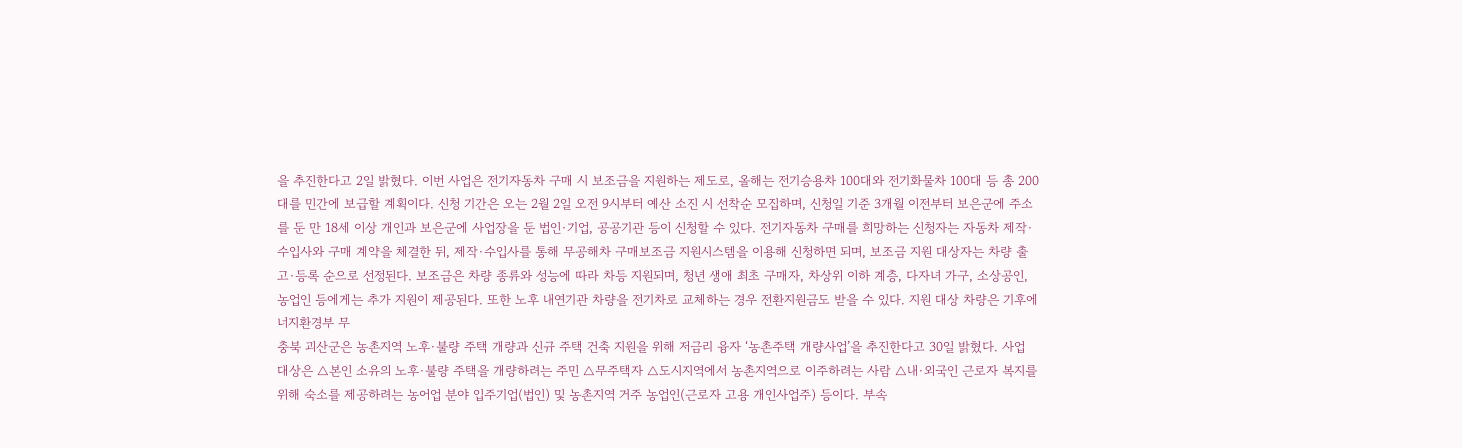을 추진한다고 2일 밝혔다. 이번 사업은 전기자동차 구매 시 보조금을 지원하는 제도로, 올해는 전기승용차 100대와 전기화물차 100대 등 총 200대를 민간에 보급할 계획이다. 신청 기간은 오는 2월 2일 오전 9시부터 예산 소진 시 선착순 모집하며, 신청일 기준 3개월 이전부터 보은군에 주소를 둔 만 18세 이상 개인과 보은군에 사업장을 둔 법인·기업, 공공기관 등이 신청할 수 있다. 전기자동차 구매를 희망하는 신청자는 자동차 제작·수입사와 구매 계약을 체결한 뒤, 제작·수입사를 통해 무공해차 구매보조금 지원시스템을 이용해 신청하면 되며, 보조금 지원 대상자는 차량 출고·등록 순으로 선정된다. 보조금은 차량 종류와 성능에 따라 차등 지원되며, 청년 생애 최초 구매자, 차상위 이하 계층, 다자녀 가구, 소상공인, 농업인 등에게는 추가 지원이 제공된다. 또한 노후 내연기관 차량을 전기차로 교체하는 경우 전환지원금도 받을 수 있다. 지원 대상 차량은 기후에너지환경부 무
충북 괴산군은 농촌지역 노후·불량 주택 개량과 신규 주택 건축 지원을 위해 저금리 융자 ‘농촌주택 개량사업’을 추진한다고 30일 밝혔다. 사업 대상은 △본인 소유의 노후·불량 주택을 개량하려는 주민 △무주택자 △도시지역에서 농촌지역으로 이주하려는 사람 △내·외국인 근로자 복지를 위해 숙소를 제공하려는 농어업 분야 입주기업(법인) 및 농촌지역 거주 농업인(근로자 고용 개인사업주) 등이다. 부속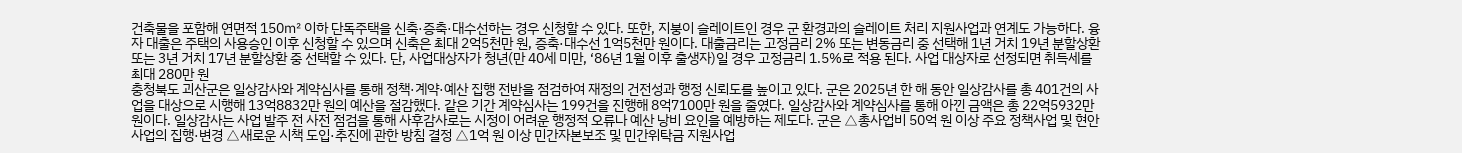건축물을 포함해 연면적 150㎡ 이하 단독주택을 신축·증축·대수선하는 경우 신청할 수 있다. 또한, 지붕이 슬레이트인 경우 군 환경과의 슬레이트 처리 지원사업과 연계도 가능하다. 융자 대출은 주택의 사용승인 이후 신청할 수 있으며 신축은 최대 2억5천만 원, 증축·대수선 1억5천만 원이다. 대출금리는 고정금리 2% 또는 변동금리 중 선택해 1년 거치 19년 분할상환 또는 3년 거치 17년 분할상환 중 선택할 수 있다. 단, 사업대상자가 청년(만 40세 미만, ‘86년 1월 이후 출생자)일 경우 고정금리 1.5%로 적용 된다. 사업 대상자로 선정되면 취득세를 최대 280만 원
충청북도 괴산군은 일상감사와 계약심사를 통해 정책·계약·예산 집행 전반을 점검하여 재정의 건전성과 행정 신뢰도를 높이고 있다. 군은 2025년 한 해 동안 일상감사를 총 401건의 사업을 대상으로 시행해 13억8832만 원의 예산을 절감했다. 같은 기간 계약심사는 199건을 진행해 8억7100만 원을 줄였다. 일상감사와 계약심사를 통해 아낀 금액은 총 22억5932만 원이다. 일상감사는 사업 발주 전 사전 점검을 통해 사후감사로는 시정이 어려운 행정적 오류나 예산 낭비 요인을 예방하는 제도다. 군은 △총사업비 50억 원 이상 주요 정책사업 및 현안사업의 집행·변경 △새로운 시책 도입·추진에 관한 방침 결정 △1억 원 이상 민간자본보조 및 민간위탁금 지원사업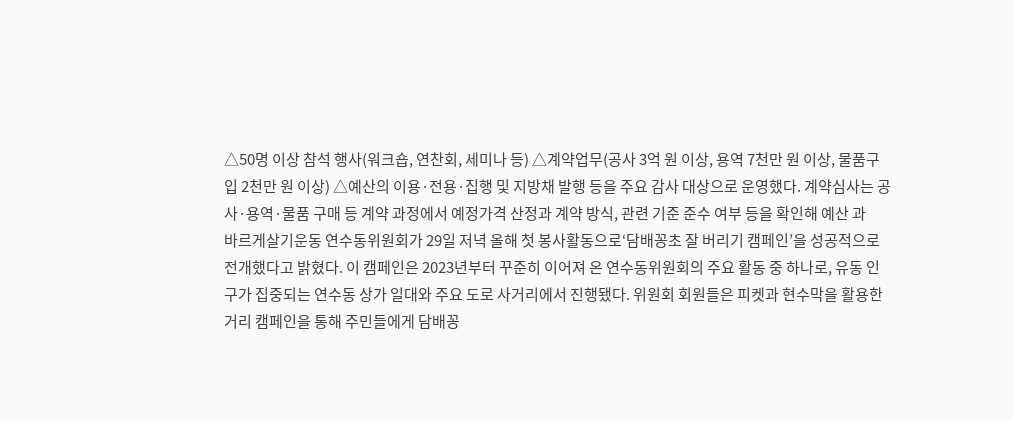△50명 이상 참석 행사(워크숍, 연찬회, 세미나 등) △계약업무(공사 3억 원 이상, 용역 7천만 원 이상, 물품구입 2천만 원 이상) △예산의 이용·전용·집행 및 지방채 발행 등을 주요 감사 대상으로 운영했다. 계약심사는 공사·용역·물품 구매 등 계약 과정에서 예정가격 산정과 계약 방식, 관련 기준 준수 여부 등을 확인해 예산 과
바르게살기운동 연수동위원회가 29일 저녁 올해 첫 봉사활동으로‘담배꽁초 잘 버리기 캠페인’을 성공적으로 전개했다고 밝혔다. 이 캠페인은 2023년부터 꾸준히 이어져 온 연수동위원회의 주요 활동 중 하나로, 유동 인구가 집중되는 연수동 상가 일대와 주요 도로 사거리에서 진행됐다. 위원회 회원들은 피켓과 현수막을 활용한 거리 캠페인을 통해 주민들에게 담배꽁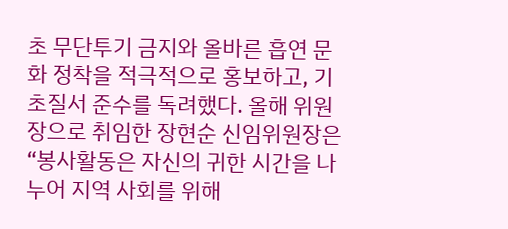초 무단투기 금지와 올바른 흡연 문화 정착을 적극적으로 홍보하고, 기초질서 준수를 독려했다. 올해 위원장으로 취임한 장현순 신임위원장은 “봉사활동은 자신의 귀한 시간을 나누어 지역 사회를 위해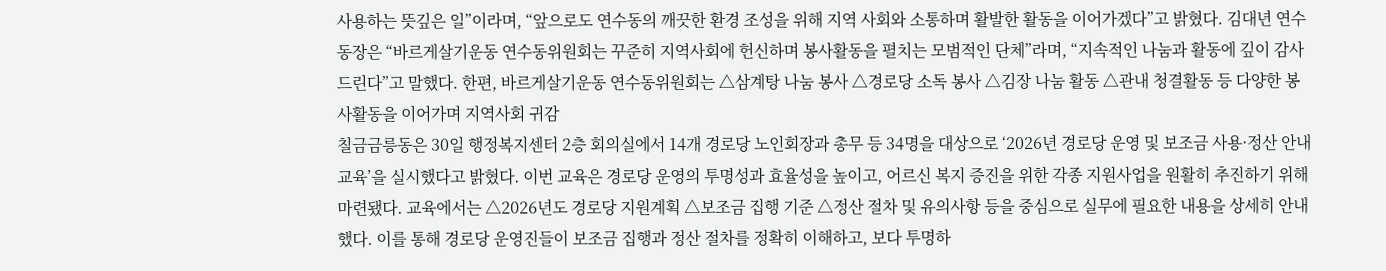사용하는 뜻깊은 일”이라며, “앞으로도 연수동의 깨끗한 환경 조성을 위해 지역 사회와 소통하며 활발한 활동을 이어가겠다”고 밝혔다. 김대년 연수동장은 “바르게살기운동 연수동위원회는 꾸준히 지역사회에 헌신하며 봉사활동을 펼치는 모범적인 단체”라며, “지속적인 나눔과 활동에 깊이 감사드린다”고 말했다. 한편, 바르게살기운동 연수동위원회는 △삼계탕 나눔 봉사 △경로당 소독 봉사 △김장 나눔 활동 △관내 청결활동 등 다양한 봉사활동을 이어가며 지역사회 귀감
칠금금릉동은 30일 행정복지센터 2층 회의실에서 14개 경로당 노인회장과 총무 등 34명을 대상으로 ‘2026년 경로당 운영 및 보조금 사용·정산 안내 교육’을 실시했다고 밝혔다. 이번 교육은 경로당 운영의 투명성과 효율성을 높이고, 어르신 복지 증진을 위한 각종 지원사업을 원활히 추진하기 위해 마련됐다. 교육에서는 △2026년도 경로당 지원계획 △보조금 집행 기준 △정산 절차 및 유의사항 등을 중심으로 실무에 필요한 내용을 상세히 안내했다. 이를 통해 경로당 운영진들이 보조금 집행과 정산 절차를 정확히 이해하고, 보다 투명하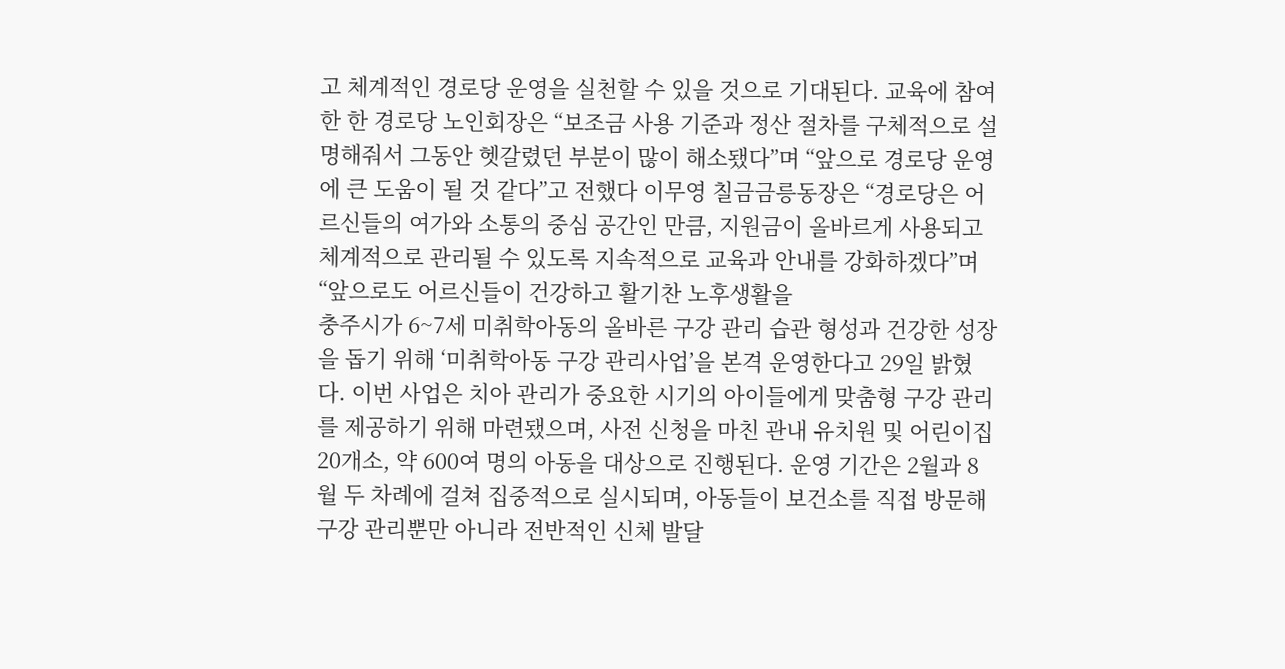고 체계적인 경로당 운영을 실천할 수 있을 것으로 기대된다. 교육에 참여한 한 경로당 노인회장은 “보조금 사용 기준과 정산 절차를 구체적으로 설명해줘서 그동안 헷갈렸던 부분이 많이 해소됐다”며 “앞으로 경로당 운영에 큰 도움이 될 것 같다”고 전했다 이무영 칠금금릉동장은 “경로당은 어르신들의 여가와 소통의 중심 공간인 만큼, 지원금이 올바르게 사용되고 체계적으로 관리될 수 있도록 지속적으로 교육과 안내를 강화하겠다”며 “앞으로도 어르신들이 건강하고 활기찬 노후생활을
충주시가 6~7세 미취학아동의 올바른 구강 관리 습관 형성과 건강한 성장을 돕기 위해 ‘미취학아동 구강 관리사업’을 본격 운영한다고 29일 밝혔다. 이번 사업은 치아 관리가 중요한 시기의 아이들에게 맞춤형 구강 관리를 제공하기 위해 마련됐으며, 사전 신청을 마친 관내 유치원 및 어린이집 20개소, 약 600여 명의 아동을 대상으로 진행된다. 운영 기간은 2월과 8월 두 차례에 걸쳐 집중적으로 실시되며, 아동들이 보건소를 직접 방문해 구강 관리뿐만 아니라 전반적인 신체 발달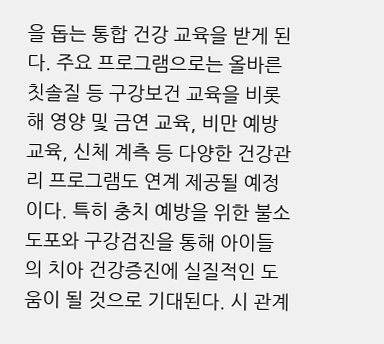을 돕는 통합 건강 교육을 받게 된다. 주요 프로그램으로는 올바른 칫솔질 등 구강보건 교육을 비롯해 영양 및 금연 교육, 비만 예방 교육, 신체 계측 등 다양한 건강관리 프로그램도 연계 제공될 예정이다. 특히 충치 예방을 위한 불소도포와 구강검진을 통해 아이들의 치아 건강증진에 실질적인 도움이 될 것으로 기대된다. 시 관계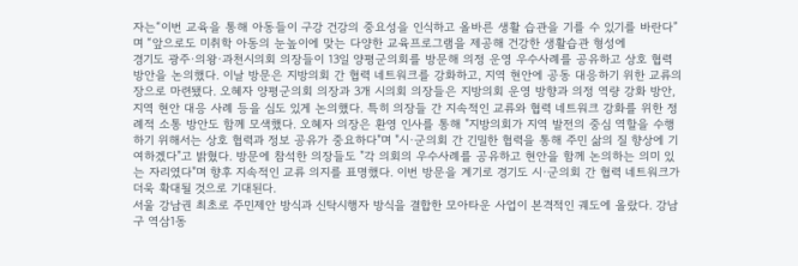자는“이번 교육을 통해 아동들이 구강 건강의 중요성을 인식하고 올바른 생활 습관을 기를 수 있기를 바란다”며 “앞으로도 미취학 아동의 눈높이에 맞는 다양한 교육프로그램을 제공해 건강한 생활습관 형성에
경기도 광주·의왕·과천시의회 의장들이 13일 양평군의회를 방문해 의정 운영 우수사례를 공유하고 상호 협력 방안을 논의했다. 이날 방문은 지방의회 간 협력 네트워크를 강화하고, 지역 현안에 공동 대응하기 위한 교류의 장으로 마련됐다. 오혜자 양평군의회 의장과 3개 시의회 의장들은 지방의회 운영 방향과 의정 역량 강화 방안, 지역 현안 대응 사례 등을 심도 있게 논의했다. 특히 의장들 간 지속적인 교류와 협력 네트워크 강화를 위한 정례적 소통 방안도 함께 모색했다. 오혜자 의장은 환영 인사를 통해 "지방의회가 지역 발전의 중심 역할을 수행하기 위해서는 상호 협력과 정보 공유가 중요하다"며 "시·군의회 간 긴밀한 협력을 통해 주민 삶의 질 향상에 기여하겠다"고 밝혔다. 방문에 참석한 의장들도 "각 의회의 우수사례를 공유하고 현안을 함께 논의하는 의미 있는 자리였다"며 향후 지속적인 교류 의지를 표명했다. 이번 방문을 계기로 경기도 시·군의회 간 협력 네트워크가 더욱 확대될 것으로 기대된다.
서울 강남권 최초로 주민제안 방식과 신탁시행자 방식을 결합한 모아타운 사업이 본격적인 궤도에 올랐다. 강남구 역삼1동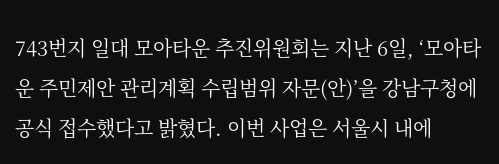743번지 일대 모아타운 추진위원회는 지난 6일, ‘모아타운 주민제안 관리계획 수립범위 자문(안)’을 강남구청에 공식 접수했다고 밝혔다. 이번 사업은 서울시 내에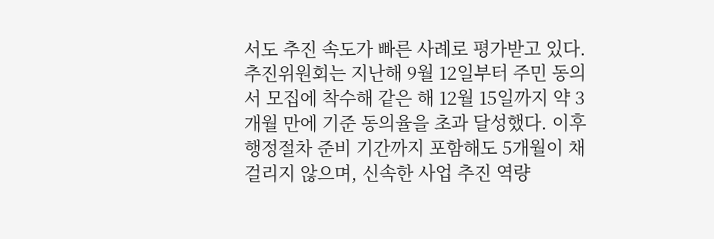서도 추진 속도가 빠른 사례로 평가받고 있다. 추진위원회는 지난해 9월 12일부터 주민 동의서 모집에 착수해 같은 해 12월 15일까지 약 3개월 만에 기준 동의율을 초과 달성했다. 이후 행정절차 준비 기간까지 포함해도 5개월이 채 걸리지 않으며, 신속한 사업 추진 역량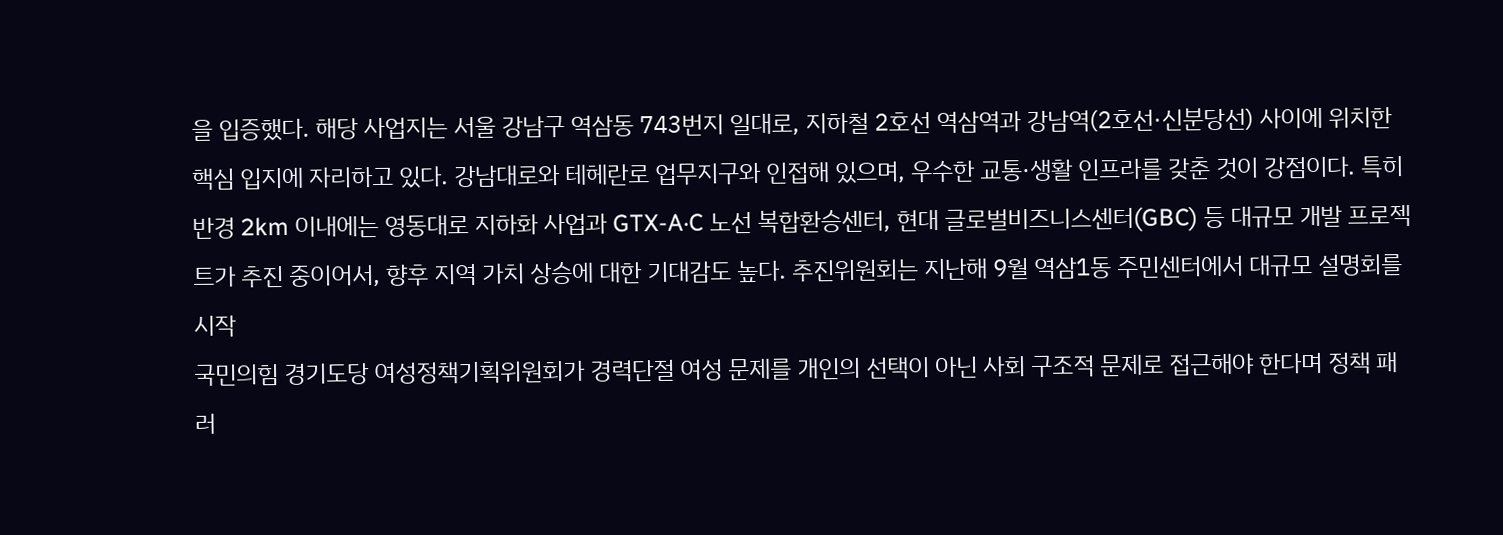을 입증했다. 해당 사업지는 서울 강남구 역삼동 743번지 일대로, 지하철 2호선 역삼역과 강남역(2호선·신분당선) 사이에 위치한 핵심 입지에 자리하고 있다. 강남대로와 테헤란로 업무지구와 인접해 있으며, 우수한 교통·생활 인프라를 갖춘 것이 강점이다. 특히 반경 2km 이내에는 영동대로 지하화 사업과 GTX-A·C 노선 복합환승센터, 현대 글로벌비즈니스센터(GBC) 등 대규모 개발 프로젝트가 추진 중이어서, 향후 지역 가치 상승에 대한 기대감도 높다. 추진위원회는 지난해 9월 역삼1동 주민센터에서 대규모 설명회를 시작
국민의힘 경기도당 여성정책기획위원회가 경력단절 여성 문제를 개인의 선택이 아닌 사회 구조적 문제로 접근해야 한다며 정책 패러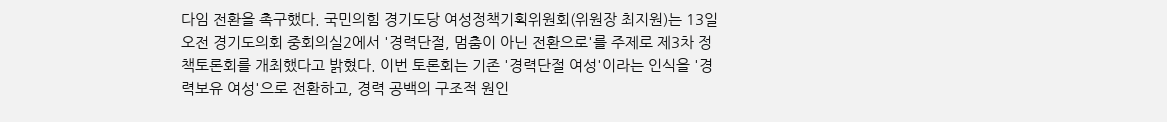다임 전환을 촉구했다. 국민의힘 경기도당 여성정책기획위원회(위원장 최지원)는 13일 오전 경기도의회 중회의실2에서 '경력단절, 멈춤이 아닌 전환으로'를 주제로 제3차 정책토론회를 개최했다고 밝혔다. 이번 토론회는 기존 '경력단절 여성'이라는 인식을 '경력보유 여성'으로 전환하고, 경력 공백의 구조적 원인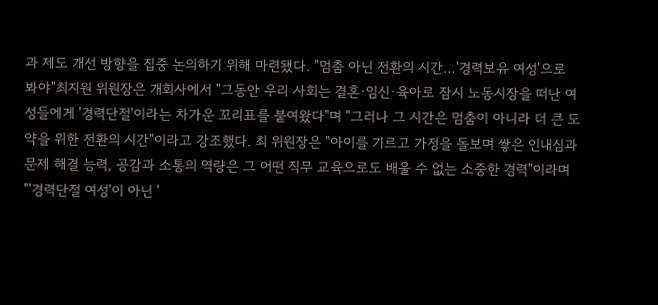과 제도 개선 방향을 집중 논의하기 위해 마련됐다. "멈춤 아닌 전환의 시간…'경력보유 여성'으로 봐야"최지원 위원장은 개회사에서 "그동안 우리 사회는 결혼·임신·육아로 잠시 노동시장을 떠난 여성들에게 '경력단절'이라는 차가운 꼬리표를 붙여왔다"며 "그러나 그 시간은 멈춤이 아니라 더 큰 도약을 위한 전환의 시간"이라고 강조했다. 최 위원장은 "아이를 기르고 가정을 돌보며 쌓은 인내심과 문제 해결 능력, 공감과 소통의 역량은 그 어떤 직무 교육으로도 배울 수 없는 소중한 경력"이라며 "'경력단절 여성'이 아닌 '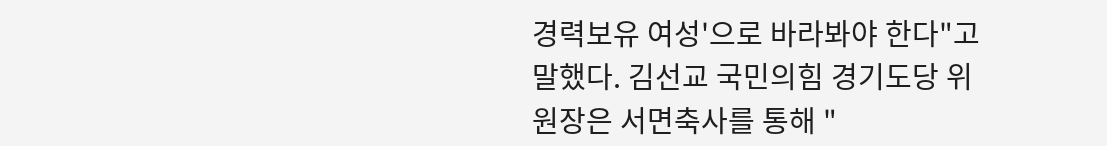경력보유 여성'으로 바라봐야 한다"고 말했다. 김선교 국민의힘 경기도당 위원장은 서면축사를 통해 "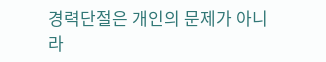경력단절은 개인의 문제가 아니라